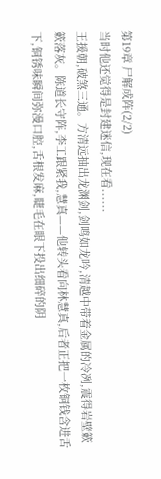第19章 尸解成阵(2/2)
当时他还觉得是封建迷信,现在看......
王援朝,破煞三通。方清远抽出龙渊剑,剑鸣如龙吟,清越中带着金属的冷冽,震得岩壁簌簌落灰。陈道长守阵,李工跟紧我,慧真——他转头看向林慧真,后者正把一枚铜钱含进舌下,铜锈味瞬间弥漫口腔,舌根发麻,睫毛在眼下投出细碎的阴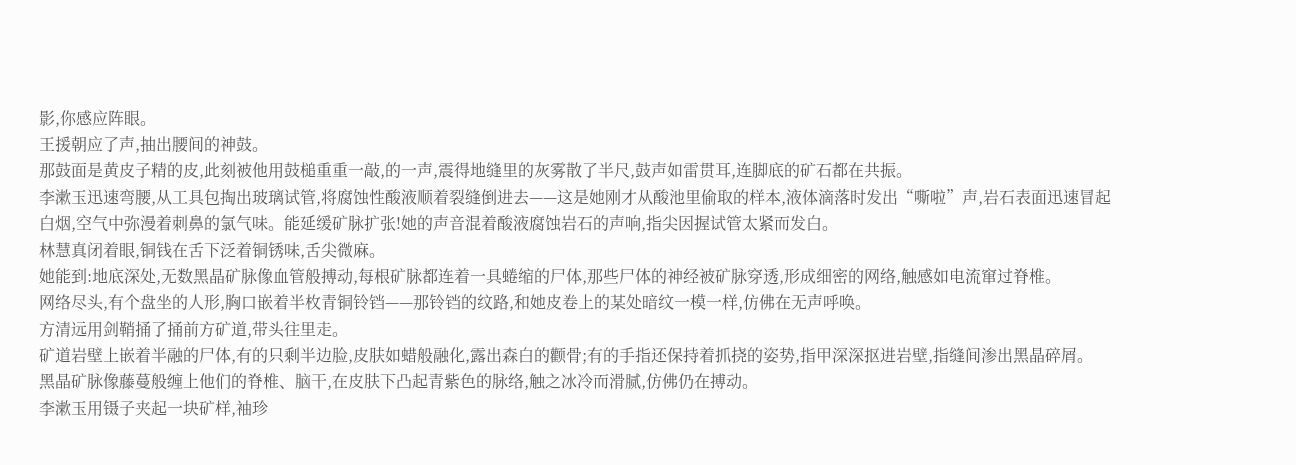影,你感应阵眼。
王援朝应了声,抽出腰间的神鼓。
那鼓面是黄皮子精的皮,此刻被他用鼓槌重重一敲,的一声,震得地缝里的灰雾散了半尺,鼓声如雷贯耳,连脚底的矿石都在共振。
李漱玉迅速弯腰,从工具包掏出玻璃试管,将腐蚀性酸液顺着裂缝倒进去——这是她刚才从酸池里偷取的样本,液体滴落时发出“嘶啦”声,岩石表面迅速冒起白烟,空气中弥漫着刺鼻的氯气味。能延缓矿脉扩张!她的声音混着酸液腐蚀岩石的声响,指尖因握试管太紧而发白。
林慧真闭着眼,铜钱在舌下泛着铜锈味,舌尖微麻。
她能到:地底深处,无数黑晶矿脉像血管般搏动,每根矿脉都连着一具蜷缩的尸体,那些尸体的神经被矿脉穿透,形成细密的网络,触感如电流窜过脊椎。
网络尽头,有个盘坐的人形,胸口嵌着半枚青铜铃铛——那铃铛的纹路,和她皮卷上的某处暗纹一模一样,仿佛在无声呼唤。
方清远用剑鞘捅了捅前方矿道,带头往里走。
矿道岩壁上嵌着半融的尸体,有的只剩半边脸,皮肤如蜡般融化,露出森白的颧骨;有的手指还保持着抓挠的姿势,指甲深深抠进岩壁,指缝间渗出黑晶碎屑。
黑晶矿脉像藤蔓般缠上他们的脊椎、脑干,在皮肤下凸起青紫色的脉络,触之冰冷而滑腻,仿佛仍在搏动。
李漱玉用镊子夹起一块矿样,袖珍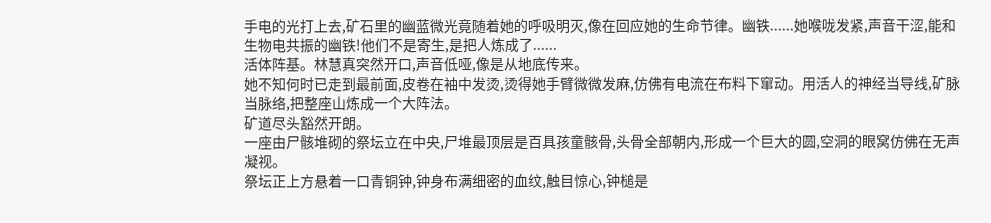手电的光打上去,矿石里的幽蓝微光竟随着她的呼吸明灭,像在回应她的生命节律。幽铁......她喉咙发紧,声音干涩,能和生物电共振的幽铁!他们不是寄生,是把人炼成了......
活体阵基。林慧真突然开口,声音低哑,像是从地底传来。
她不知何时已走到最前面,皮卷在袖中发烫,烫得她手臂微微发麻,仿佛有电流在布料下窜动。用活人的神经当导线,矿脉当脉络,把整座山炼成一个大阵法。
矿道尽头豁然开朗。
一座由尸骸堆砌的祭坛立在中央,尸堆最顶层是百具孩童骸骨,头骨全部朝内,形成一个巨大的圆,空洞的眼窝仿佛在无声凝视。
祭坛正上方悬着一口青铜钟,钟身布满细密的血纹,触目惊心,钟槌是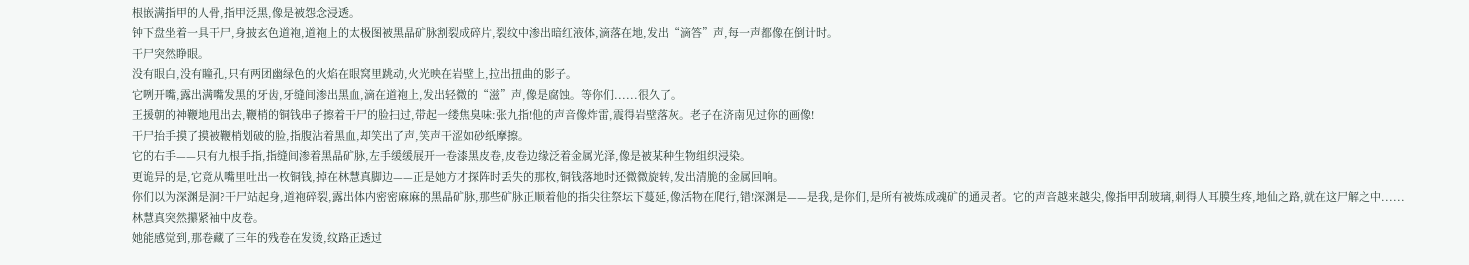根嵌满指甲的人骨,指甲泛黑,像是被怨念浸透。
钟下盘坐着一具干尸,身披玄色道袍,道袍上的太极图被黑晶矿脉割裂成碎片,裂纹中渗出暗红液体,滴落在地,发出“滴答”声,每一声都像在倒计时。
干尸突然睁眼。
没有眼白,没有瞳孔,只有两团幽绿色的火焰在眼窝里跳动,火光映在岩壁上,拉出扭曲的影子。
它咧开嘴,露出满嘴发黑的牙齿,牙缝间渗出黑血,滴在道袍上,发出轻微的“滋”声,像是腐蚀。等你们......很久了。
王援朝的神鞭地甩出去,鞭梢的铜钱串子擦着干尸的脸扫过,带起一缕焦臭味:张九指!他的声音像炸雷,震得岩壁落灰。老子在济南见过你的画像!
干尸抬手摸了摸被鞭梢划破的脸,指腹沾着黑血,却笑出了声,笑声干涩如砂纸摩擦。
它的右手——只有九根手指,指缝间渗着黑晶矿脉,左手缓缓展开一卷漆黑皮卷,皮卷边缘泛着金属光泽,像是被某种生物组织浸染。
更诡异的是,它竟从嘴里吐出一枚铜钱,掉在林慧真脚边——正是她方才探阵时丢失的那枚,铜钱落地时还微微旋转,发出清脆的金属回响。
你们以为深渊是洞?干尸站起身,道袍碎裂,露出体内密密麻麻的黑晶矿脉,那些矿脉正顺着他的指尖往祭坛下蔓延,像活物在爬行,错!深渊是——是我,是你们,是所有被炼成魂矿的通灵者。它的声音越来越尖,像指甲刮玻璃,刺得人耳膜生疼,地仙之路,就在这尸解之中......
林慧真突然攥紧袖中皮卷。
她能感觉到,那卷藏了三年的残卷在发烫,纹路正透过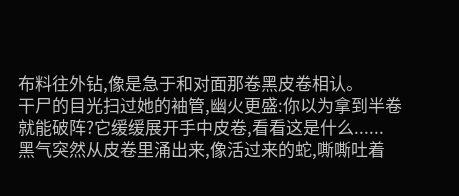布料往外钻,像是急于和对面那卷黑皮卷相认。
干尸的目光扫过她的袖管,幽火更盛:你以为拿到半卷就能破阵?它缓缓展开手中皮卷,看看这是什么......
黑气突然从皮卷里涌出来,像活过来的蛇,嘶嘶吐着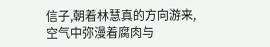信子,朝着林慧真的方向游来,空气中弥漫着腐肉与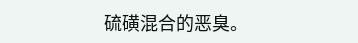硫磺混合的恶臭。